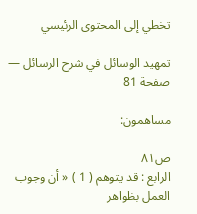تخطي إلى المحتوى الرئيسي

تمهيد الوسائل في شرح الرسائل — صفحة 81

مساهمون:

ص٨١
الرابع : قد يتوهم ( 1 ) « أن وجوب العمل بظواهر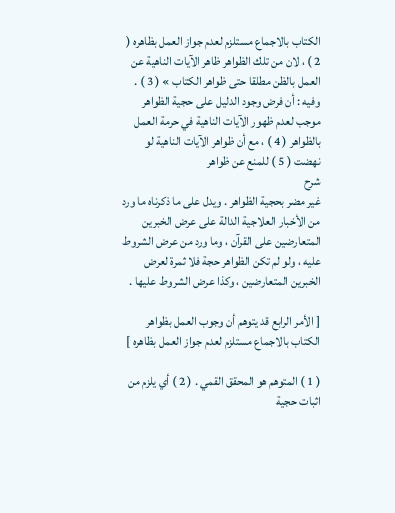الكتاب بالاجماع مستلزم لعدم جواز العمل بظاهره ( 2 ) ، لان من تلك الظواهر ظاهر الآيات الناهية عن العمل بالظن مطلقا حتى ظواهر الكتاب » ( 3 ) . وفيه : أن فرض وجود الدليل على حجية الظواهر موجب لعدم ظهور الآيات الناهية في حرمة العمل بالظواهر ( 4 ) ، مع أن ظواهر الآيات الناهية لو نهضت ( 5 ) للمنع عن ظواهر
شرح
غير مضر بحجية الظواهر . ويدل على ما ذكرناه ما ورد من الأخبار العلاجية الدالة على عرض الخبرين المتعارضين على القرآن ، وما ورد من عرض الشروط عليه ، ولو لم تكن الظواهر حجة فلا ثمرة لعرض الخبرين المتعارضين ، وكذا عرض الشروط عليها .

[ الأمر الرابع قد يتوهم أن وجوب العمل بظواهر الكتاب بالاجماع مستلزم لعدم جواز العمل بظاهره ]

( 1 ) المتوهم هو المحقق القمي . ( 2 ) أي يلزم من اثبات حجية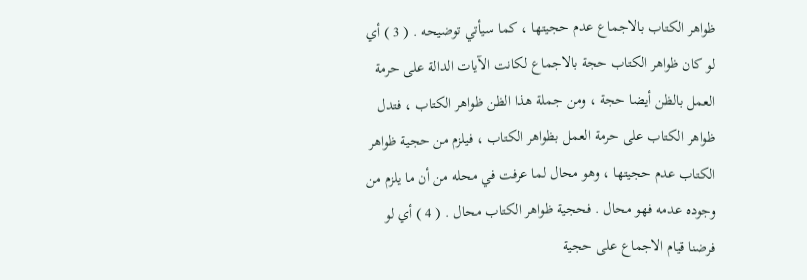ظواهر الكتاب بالاجماع عدم حجيتها ، كما سيأتي توضيحه . ( 3 ) أي لو كان ظواهر الكتاب حجة بالاجماع لكانت الآيات الدالة على حرمة العمل بالظن أيضا حجة ، ومن جملة هذا الظن ظواهر الكتاب ، فتدل ظواهر الكتاب على حرمة العمل بظواهر الكتاب ، فيلزم من حجية ظواهر الكتاب عدم حجيتها ، وهو محال لما عرفت في محله من أن ما يلزم من وجوده عدمه فهو محال . فحجية ظواهر الكتاب محال . ( 4 ) أي لو فرضنا قيام الاجماع على حجية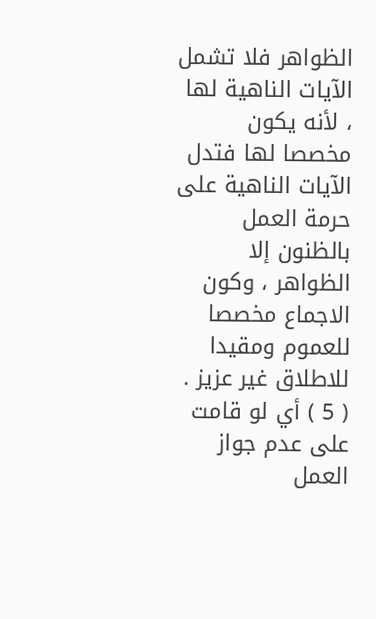الظواهر فلا تشمل الآيات الناهية لها ، لأنه يكون مخصصا لها فتدل الآيات الناهية على حرمة العمل بالظنون إلا الظواهر ، وكون الاجماع مخصصا للعموم ومقيدا للاطلاق غير عزيز . ( 5 ) أي لو قامت على عدم جواز العمل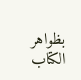بظواهر الكتاب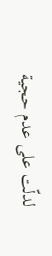لدلّت على عدم حجية